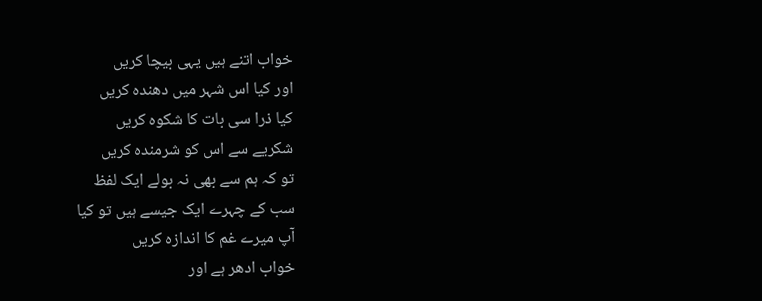خواب اتنے ہیں یہی بیچا کریں
اور کیا اس شہر میں دھندہ کریں
کیا ذرا سی بات کا شکوہ کریں
شکریے سے اس کو شرمندہ کریں
تو کہ ہم سے بھی نہ بولے ایک لفظ
سب کے چہرے ایک جیسے ہیں تو کیا
آپ میرے غم کا اندازہ کریں
خواب ادھر ہے اور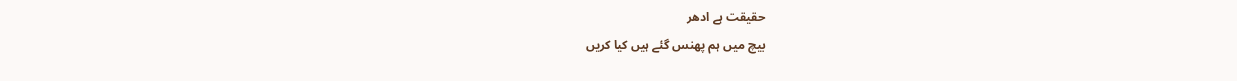حقیقت ہے ادھر
بیچ میں ہم پھنس گئے ہیں کیا کریں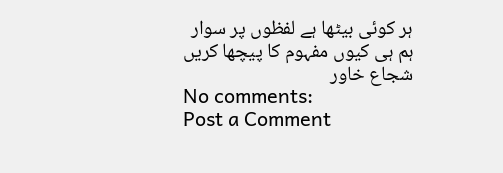ہر کوئی بیٹھا ہے لفظوں پر سوار
ہم ہی کیوں مفہوم کا پیچھا کریں
شجاع خاور
No comments:
Post a Comment